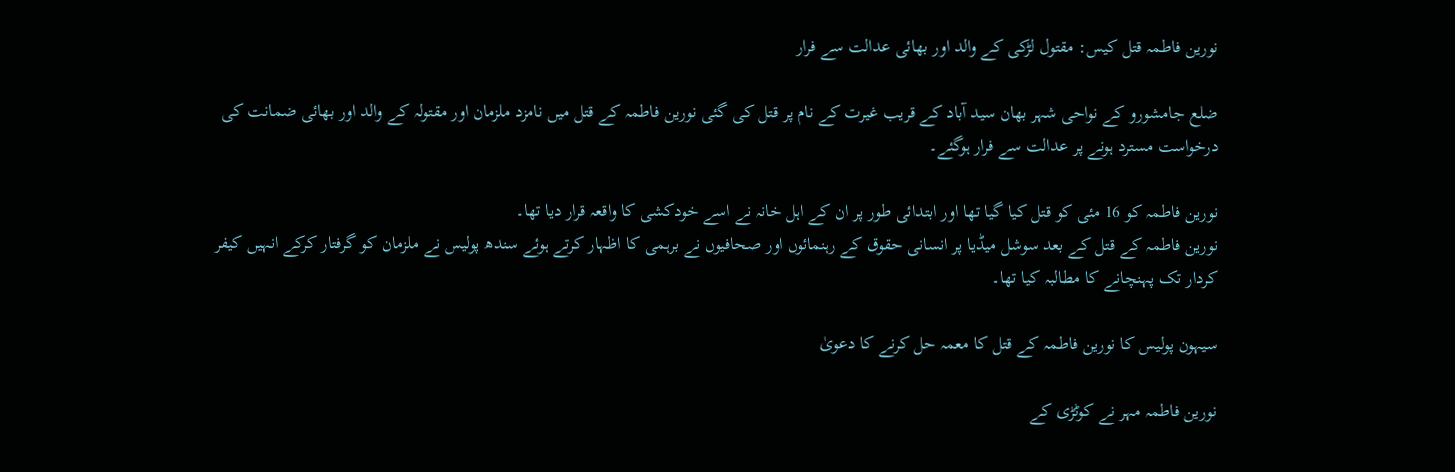نورین فاطمہ قتل کیس: مقتول لڑکی کے والد اور بھائی عدالت سے فرار

ضلع جامشورو کے نواحی شہر بھان سید آباد کے قریب غیرت کے نام پر قتل کی گئی نورین فاطمہ کے قتل میں نامزد ملزمان اور مقتولہ کے والد اور بھائی ضمانت کی درخواست مسترد ہونے پر عدالت سے فرار ہوگئے۔

نورین فاطمہ کو 16 مئی کو قتل کیا گیا تھا اور ابتدائی طور پر ان کے اہل خانہ نے اسے خودکشی کا واقعہ قرار دیا تھا۔
نورین فاطمہ کے قتل کے بعد سوشل میڈیا پر انسانی حقوق کے رہنمائوں اور صحافیوں نے برہمی کا اظہار کرتے ہوئے سندھ پولیس نے ملزمان کو گرفتار کرکے انہیں کیفر کردار تک پہنچانے کا مطالبہ کیا تھا۔

سیہون پولیس کا نورین فاطمہ کے قتل کا معمہ حل کرنے کا دعویٰ

نورین فاطمہ مہر نے کوٹڑی کے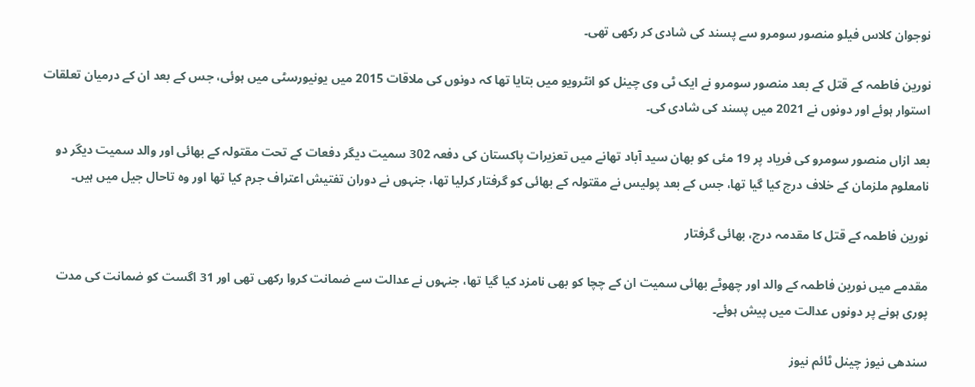نوجوان کلاس فیلو منصور سومرو سے پسند کی شادی کر رکھی تھی۔

نورین فاطمہ کے قتل کے بعد منصور سومرو نے ایک ٹی وی چینل کو انٹرویو میں بتایا تھا کہ دونوں کی ملاقات 2015 میں یونیورسٹی میں ہوئی، جس کے بعد ان کے درمیان تعلقات استوار ہوئے اور دونوں نے 2021 میں پسند کی شادی کی۔

بعد ازاں منصور سومرو کی فریاد پر 19 مئی کو بھان سید آباد تھانے میں تعزیرات پاکستان کی دفعہ 302 سمیت دیگر دفعات کے تحت مقتولہ کے بھائی اور والد سمیت دیگر دو نامعلوم ملزمان کے خلاف درج کیا گیا تھا، جس کے بعد پولیس نے مقتولہ کے بھائی کو گرفتار کرلیا تھا، جنہوں نے دوران تفتیش اعتراف جرم کیا تھا اور وہ تاحال جیل میں ہیں۔

نورین فاطمہ کے قتل کا مقدمہ درج، بھائی گرفتار

مقدمے میں نورین فاطمہ کے والد اور چھوٹے بھائی سمیت ان کے چچا کو بھی نامزد کیا گیا تھا، جنہوں نے عدالت سے ضمانت کروا رکھی تھی اور 31 اگست کو ضمانت کی مدت پوری ہونے پر دونوں عدالت میں پیش ہوئے۔

سندھی نیوز چینل ٹائم نیوز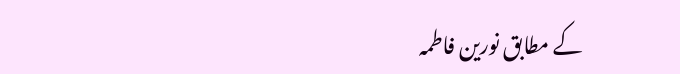کے مطابق نورین فاطمہ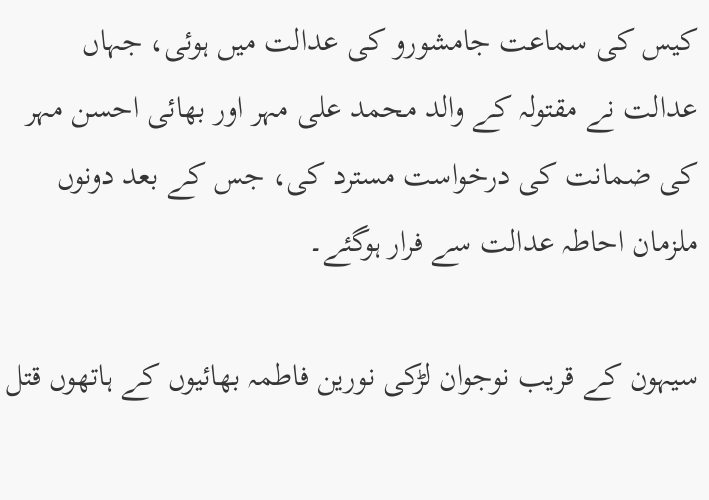کیس کی سماعت جامشورو کی عدالت میں ہوئی، جہاں عدالت نے مقتولہ کے والد محمد علی مہر اور بھائی احسن مہر کی ضمانت کی درخواست مسترد کی، جس کے بعد دونوں ملزمان احاطہ عدالت سے فرار ہوگئے۔

سیہون کے قریب نوجوان لڑکی نورین فاطمہ بھائیوں کے ہاتھوں قتل